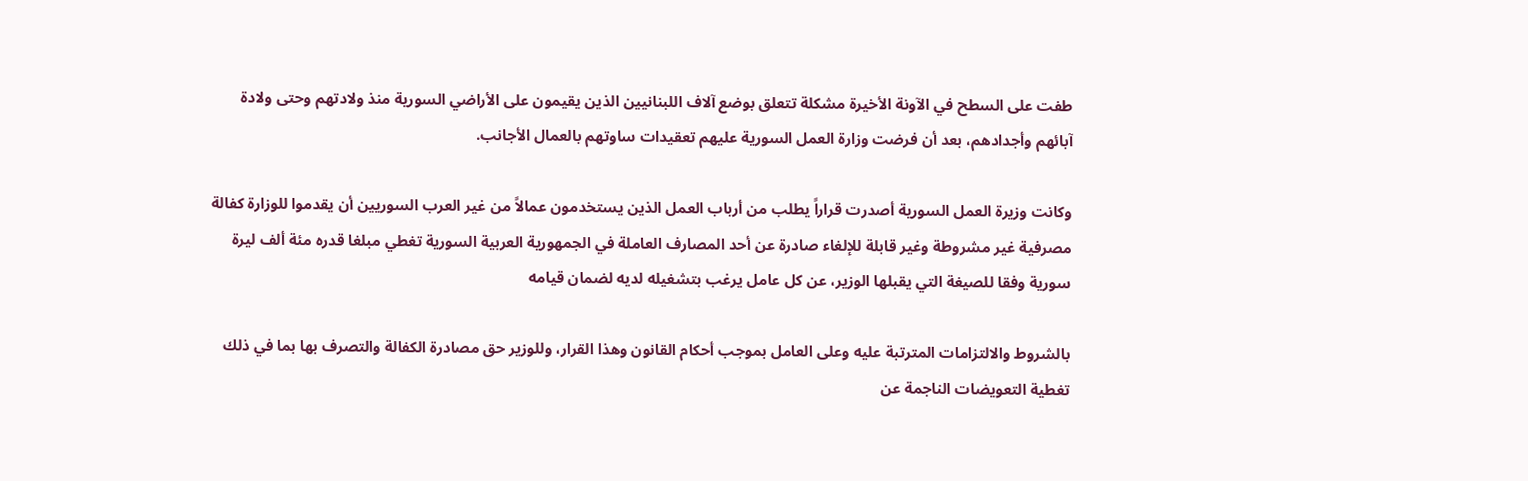طفت على السطح في الآونة الأخيرة مشكلة تتعلق بوضع آلاف اللبنانيين الذين يقيمون على الأراضي السورية منذ ولادتهم وحتى ولادة آبائهم وأجدادهم، بعد أن فرضت وزارة العمل السورية عليهم تعقيدات ساوتهم بالعمال الأجانب.

وكانت وزيرة العمل السورية أصدرت قراراً يطلب من أرباب العمل الذين يستخدمون عمالاً من غير العرب السوريين أن يقدموا للوزارة كفالة مصرفية غير مشروطة وغير قابلة للإلغاء صادرة عن أحد المصارف العاملة في الجمهورية العربية السورية تغطي مبلغا قدره مئة ألف ليرة سورية وفقا للصيغة التي يقبلها الوزير، عن كل عامل يرغب بتشغيله لديه لضمان قيامه

بالشروط والالتزامات المترتبة عليه وعلى العامل بموجب أحكام القانون وهذا القرار، وللوزير حق مصادرة الكفالة والتصرف بها بما في ذلك تغطية التعويضات الناجمة عن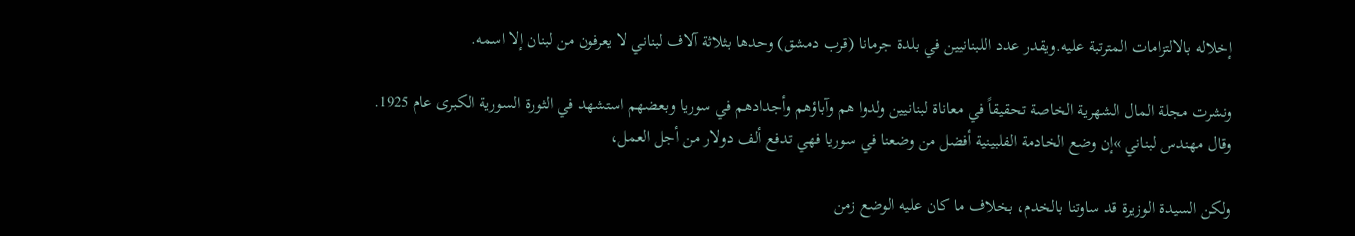إخلاله بالالتزامات المترتبة عليه.ويقدر عدد اللبنانيين في بلدة جرمانا (قرب دمشق) وحدها بثلاثة آلاف لبناني لا يعرفون من لبنان إلا اسمه.

ونشرت مجلة المال الشهرية الخاصة تحقيقاً في معاناة لبنانيين ولدوا هم وآباؤهم وأجدادهم في سوريا وبعضهم استشهد في الثورة السورية الكبرى عام 1925. وقال مهندس لبناني »إن وضع الخادمة الفلبينية أفضل من وضعنا في سوريا فهي تدفع ألف دولار من أجل العمل،

ولكن السيدة الوزيرة قد ساوتنا بالخدم، بخلاف ما كان عليه الوضع زمن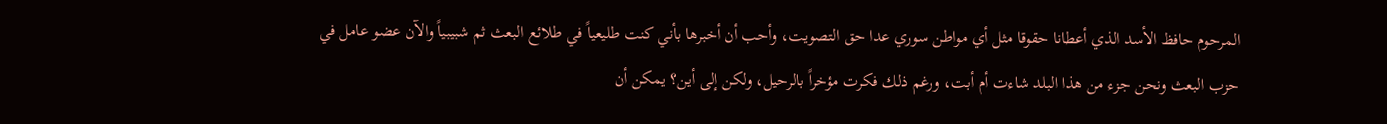المرحوم حافظ الأسد الذي أعطانا حقوقا مثل أي مواطن سوري عدا حق التصويت، وأحب أن أخبرها بأني كنت طليعياً في طلائع البعث ثم شبيبياً والآن عضو عامل في حزب البعث ونحن جزء من هذا البلد شاءت أم أبت، ورغم ذلك فكرت مؤخراً بالرحيل، ولكن إلى أين؟ يمكن أن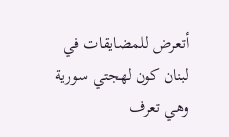أتعرض للمضايقات في لبنان كون لهجتي سورية وهي تعرف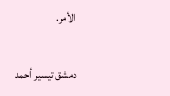الأمر.

دمشق تيسير أحمد